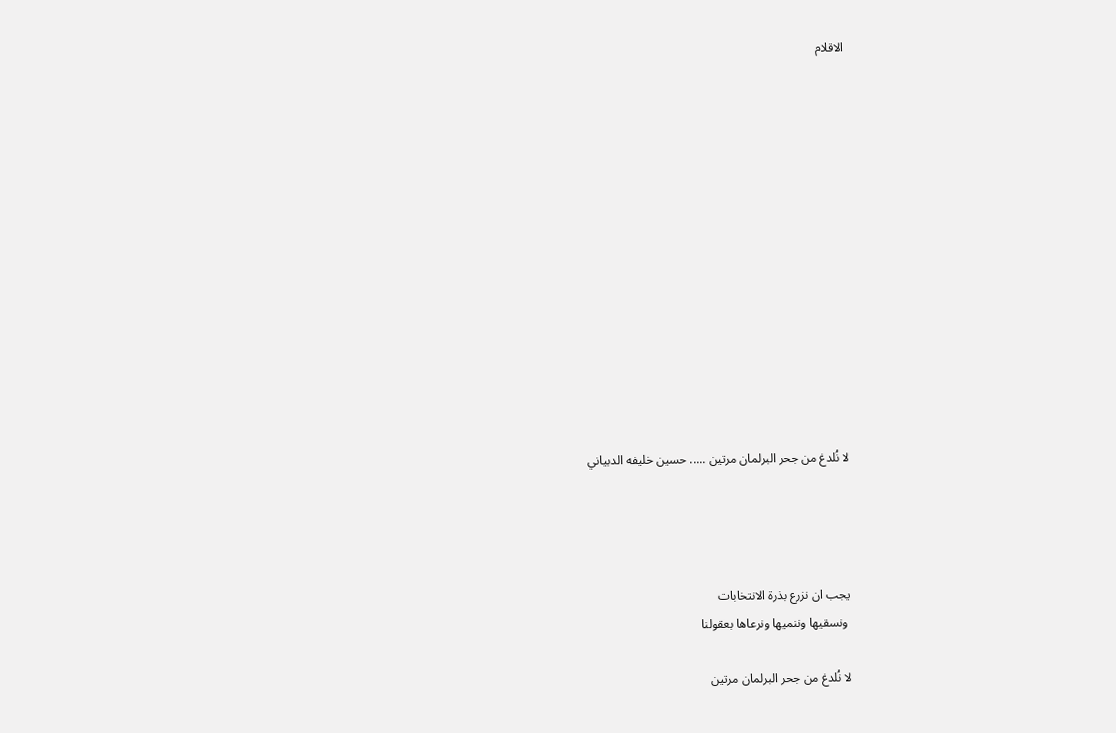الاقلام














لا نُلدغ من جحر البرلمان مرتين ..... حسين خليفه الدبياني




يجب ان نزرع بذرة الانتخابات
 ونسقيها وننميها ونرعاها بعقولنا

لا نُلدغ من جحر البرلمان مرتين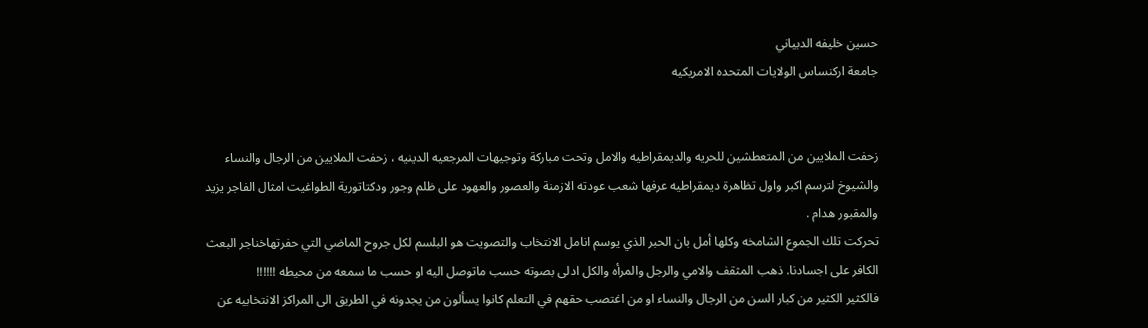حسين خليفه الدبياني
جامعة اركنساس الولايات المتحده الامريكيه


زحفت الملايين من المتعطشين للحريه والديمقراطيه والامل وتحت مباركة وتوجيهات المرجعيه الدينيه ، زحفت الملايين من الرجال والنساء والشيوخ لترسم اكبر واول تظاهرة ديمقراطيه عرفها شعب عودته الازمنة والعصور والعهود على ظلم وجور ودكتاتورية الطواغيت امثال الفاجر يزيد والمقبور هدام .
تحركت تلك الجموع الشامخه وكلها أمل بان الحبر الذي يوسم انامل الانتخاب والتصويت هو البلسم لكل جروح الماضي التي حفرتهاخناجر البعث الكافر على اجسادنا. ذهب المثقف والامي والرجل والمرأه والكل ادلى بصوته حسب ماتوصل اليه او حسب ما سمعه من محيطه !!!!!!
فالكثير الكثير من كبار السن من الرجال والنساء او من اغتصب حقهم في التعلم كانوا يسألون من يجدونه في الطريق الى المراكز الانتخابيه عن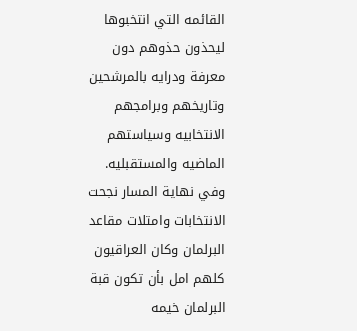القائمه التي انتخبوها ليحذون حذوهم دون معرفة ودرايه بالمرشحين وتاريخهم وبرامجهم الانتخابيه وسياستهم الماضيه والمستقبليه.
وفي نهاية المسار نجحت الانتخابات وامتلات مقاعد البرلمان وكان العراقيون كلهم امل بأن تكون قبة البرلمان خيمه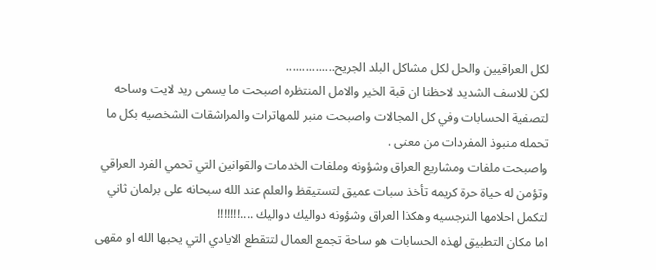لكل العراقيين والحل لكل مشاكل البلد الجريح...............
لكن للاسف الشديد لاحظنا ان قبة الخير والامل المنتظره اصبحت ما يسمى ريد لايت وساحه لتصفية الحسابات وفي كل المجالات واصبحت منبر للمهاترات والمراشقات الشخصيه بكل ما تحمله منبوذ المفردات من معنى .
واصبحت ملفات ومشاريع العراق وشؤونه وملفات الخدمات والقوانين التي تحمي الفرد العراقي وتؤمن له حياة حرة كريمه تأخذ سبات عميق لتستيقظ والعلم عند الله سبحانه على برلمان ثاني لتكمل احلامها النرجسيه وهكذا العراق وشؤونه دواليك دواليك ....!!!!!!!
اما مكان التطبيق لهذه الحسابات هو ساحة تجمع العمال لتتقطع الايادي التي يحبها الله او مقهى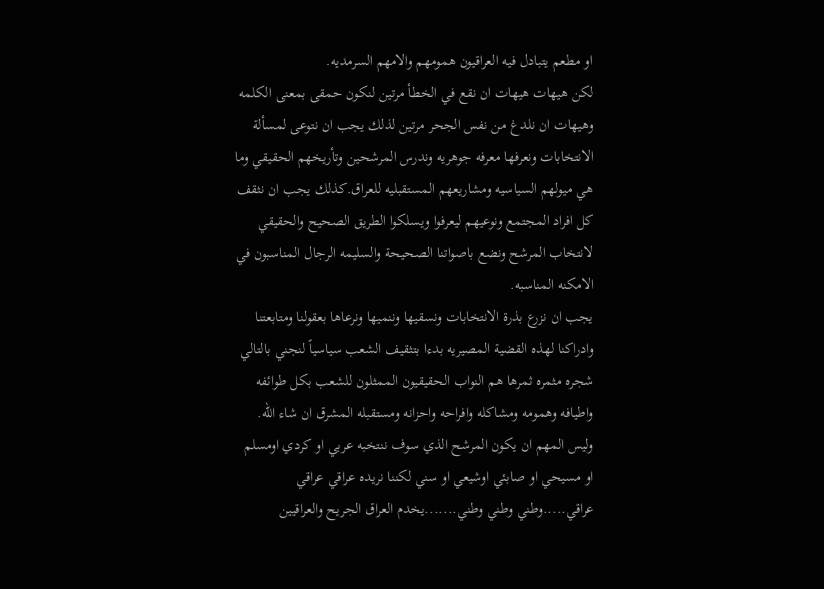او مطعم يتبادل فيه العراقيون همومهم والامهم السرمديه.
لكن هيهات هيهات ان نقع في الخطأ مرتين لنكون حمقى بمعنى الكلمه وهيهات ان نلدغ من نفس الجحر مرتين لذلك يجب ان نتوعى لمسألة الانتخابات ونعرفها معرفه جوهريه وندرس المرشحين وتأريخهم الحقيقي وما هي ميولهم السياسيه ومشاريعهم المستقبليه للعراق.كذلك يجب ان نثقف كل افراد المجتمع ونوعيهم ليعرفوا ويسلكوا الطريق الصحيح والحقيقي لانتخاب المرشح ونضع باصواتنا الصحيحة والسليمه الرجال المناسبون في الامكنه المناسبه.
يجب ان نزرع بذرة الانتخابات ونسقيها وننميها ونرعاها بعقولنا ومتابعتنا وادراكنا لهذه القضية المصيريه بدءا بتثقيف الشعب سياسياً لنجني بالتالي شجره مثمره ثمرها هم النواب الحقيقيون الممثلون للشعب بكل طوائفه واطيافه وهمومه ومشاكله وافراحه واحزانه ومستقبله المشرق ان شاء الله.
وليس المهم ان يكون المرشح الذي سوف ننتخبه عربي او كردي اومسلم او مسيحي او صابئي اوشيعي او سني لكننا نريده عراقي عراقي عراقي.....وطني وطني وطني.......يخدم العراق الجريح والعراقيين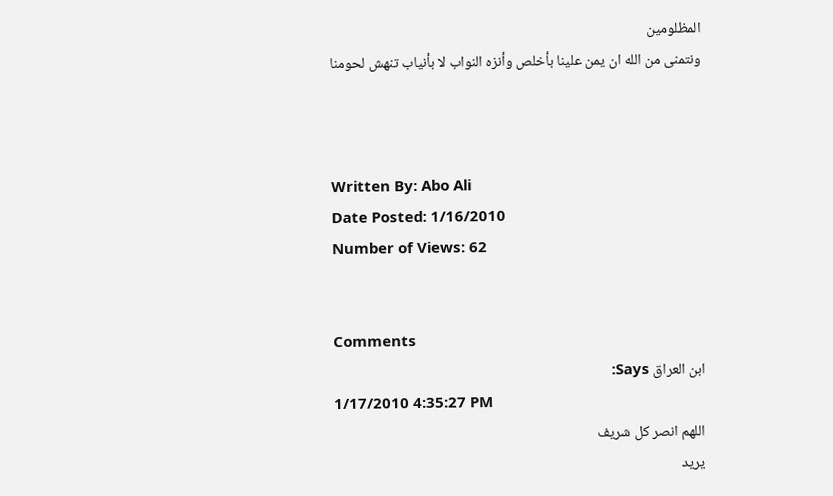المظلومين
ونتمنى من الله ان يمن علينا بأخلص وأنزه النواب لا بأنياب تنهش لحومنا



Written By: Abo Ali
Date Posted: 1/16/2010
Number of Views: 62


Comments
ابن العراق Says:
1/17/2010 4:35:27 PM
اللهم انصر كل شريف
يريد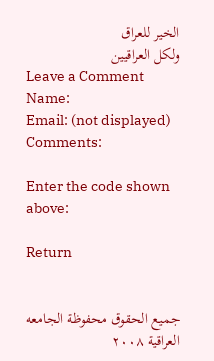الخير للعراق
ولكل العراقيين
Leave a Comment
Name:
Email: (not displayed)
Comments:

Enter the code shown above:

Return


جميع الحقوق محفوظة الجامعه العراقية ٢٠٠٨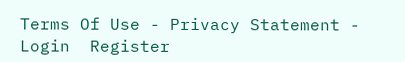Terms Of Use - Privacy Statement - Login  Register